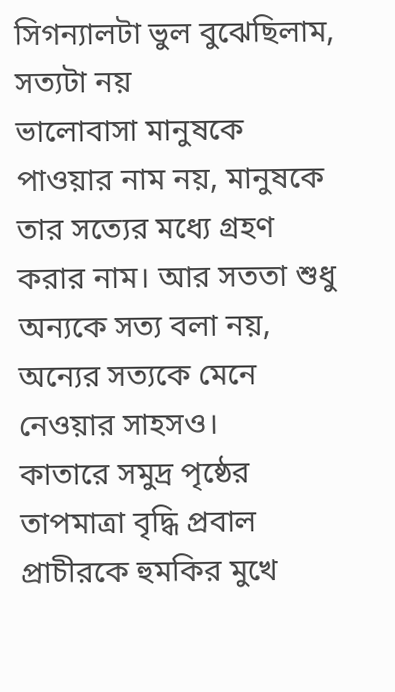সিগন্যালটা ভুল বুঝেছিলাম, সত্যটা নয়
ভালোবাসা মানুষকে পাওয়ার নাম নয়, মানুষকে তার সত্যের মধ্যে গ্রহণ করার নাম। আর সততা শুধু অন্যকে সত্য বলা নয়, অন্যের সত্যকে মেনে নেওয়ার সাহসও।
কাতারে সমুদ্র পৃষ্ঠের তাপমাত্রা বৃদ্ধি প্রবাল প্রাচীরকে হুমকির মুখে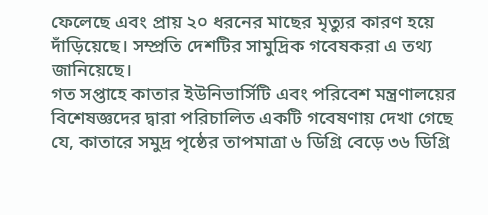ফেলেছে এবং প্রায় ২০ ধরনের মাছের মৃত্যুর কারণ হয়ে দাঁড়িয়েছে। সম্প্রতি দেশটির সামুদ্রিক গবেষকরা এ তথ্য জানিয়েছে।
গত সপ্তাহে কাতার ইউনিভার্সিটি এবং পরিবেশ মন্ত্রণালয়ের বিশেষজ্ঞদের দ্বারা পরিচালিত একটি গবেষণায় দেখা গেছে যে, কাতারে সমুদ্র পৃষ্ঠের তাপমাত্রা ৬ ডিগ্রি বেড়ে ৩৬ ডিগ্রি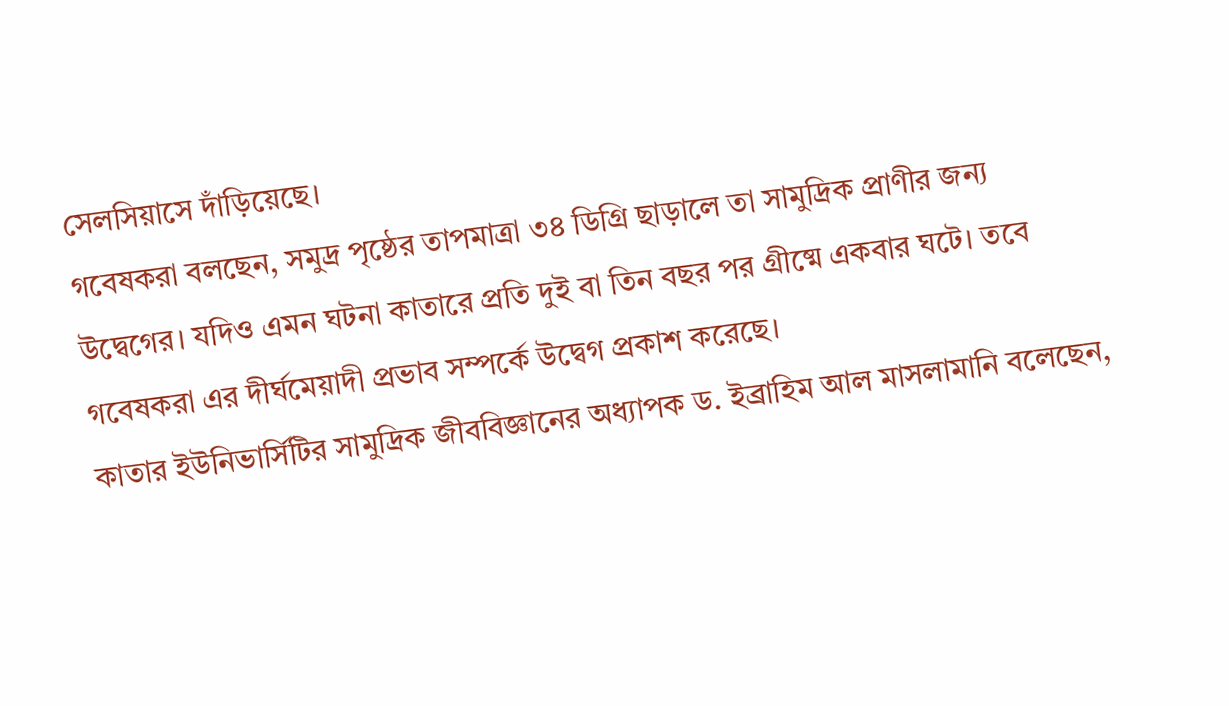সেলসিয়াসে দাঁড়িয়েছে।
গবেষকরা বলছেন, সমুদ্র পৃষ্ঠের তাপমাত্রা ৩৪ ডিগ্রি ছাড়ালে তা সামুদ্রিক প্রাণীর জন্য উদ্বেগের। যদিও এমন ঘটনা কাতারে প্রতি দুই বা তিন বছর পর গ্রীষ্মে একবার ঘটে। তবে গবেষকরা এর দীর্ঘমেয়াদী প্রভাব সম্পর্কে উদ্বেগ প্রকাশ করেছে।
কাতার ইউনিভার্সিটির সামুদ্রিক জীববিজ্ঞানের অধ্যাপক ড. ইব্রাহিম আল মাসলামানি বলেছেন,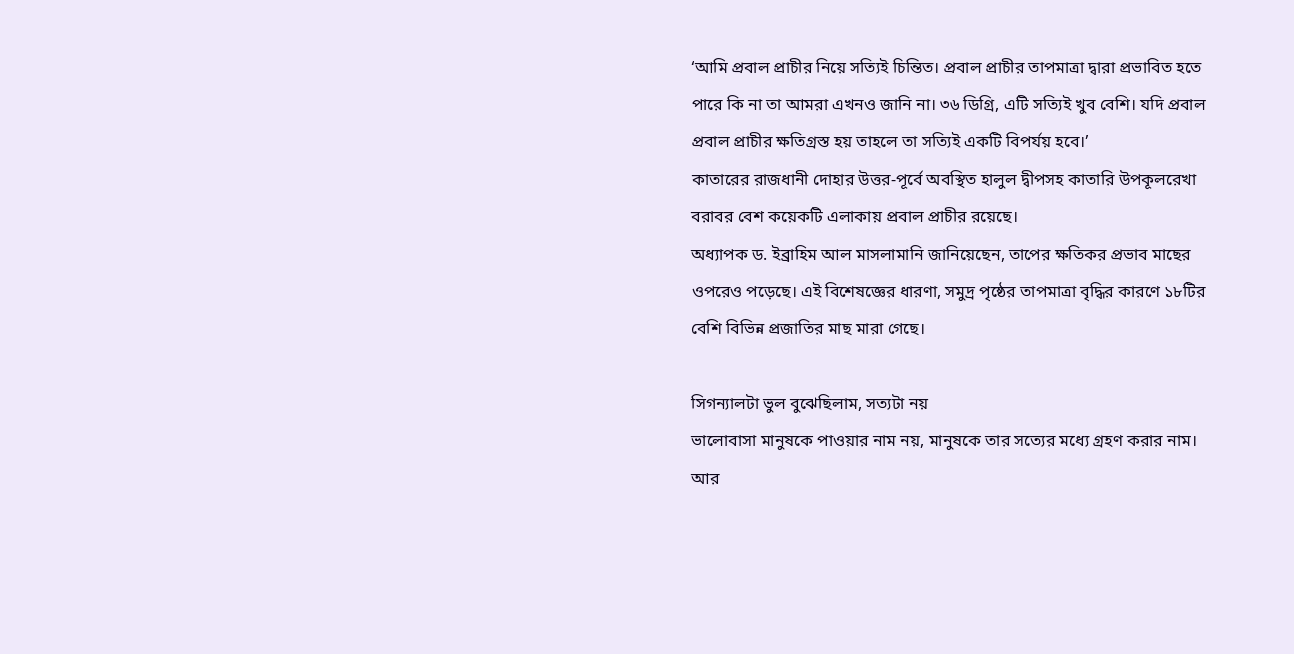‘আমি প্রবাল প্রাচীর নিয়ে সত্যিই চিন্তিত। প্রবাল প্রাচীর তাপমাত্রা দ্বারা প্রভাবিত হতে পারে কি না তা আমরা এখনও জানি না। ৩৬ ডিগ্রি, এটি সত্যিই খুব বেশি। যদি প্রবাল প্রবাল প্রাচীর ক্ষতিগ্রস্ত হয় তাহলে তা সত্যিই একটি বিপর্যয় হবে।’
কাতারের রাজধানী দোহার উত্তর-পূর্বে অবস্থিত হালুল দ্বীপসহ কাতারি উপকূলরেখা বরাবর বেশ কয়েকটি এলাকায় প্রবাল প্রাচীর রয়েছে।
অধ্যাপক ড. ইব্রাহিম আল মাসলামানি জানিয়েছেন, তাপের ক্ষতিকর প্রভাব মাছের ওপরেও পড়েছে। এই বিশেষজ্ঞের ধারণা, সমুদ্র পৃষ্ঠের তাপমাত্রা বৃদ্ধির কারণে ১৮টির বেশি বিভিন্ন প্রজাতির মাছ মারা গেছে।

সিগন্যালটা ভুল বুঝেছিলাম, সত্যটা নয়
ভালোবাসা মানুষকে পাওয়ার নাম নয়, মানুষকে তার সত্যের মধ্যে গ্রহণ করার নাম। আর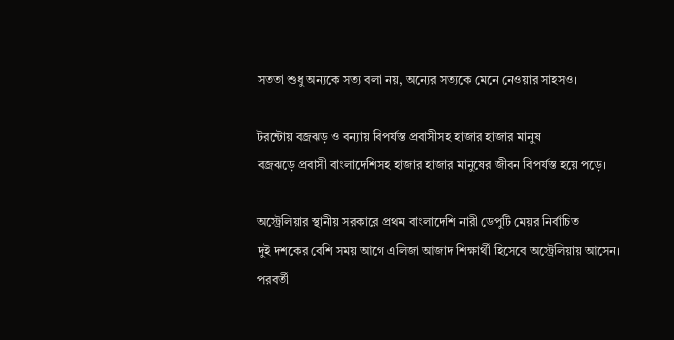সততা শুধু অন্যকে সত্য বলা নয়, অন্যের সত্যকে মেনে নেওয়ার সাহসও।

টরন্টোয় বজ্রঝড় ও বন্যায় বিপর্যস্ত প্রবাসীসহ হাজার হাজার মানুষ
বজ্রঝড়ে প্রবাসী বাংলাদেশিসহ হাজার হাজার মানুষের জীবন বিপর্যস্ত হয়ে পড়ে।

অস্ট্রেলিয়ার স্থানীয় সরকারে প্রথম বাংলাদেশি নারী ডেপুটি মেয়র নির্বাচিত
দুই দশকের বেশি সময় আগে এলিজা আজাদ শিক্ষার্থী হিসেবে অস্ট্রেলিয়ায় আসেন। পরবর্তী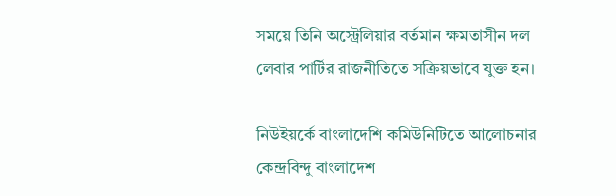সময়ে তিনি অস্ট্রেলিয়ার বর্তমান ক্ষমতাসীন দল লেবার পার্টির রাজনীতিতে সক্রিয়ভাবে যুক্ত হন।

নিউইয়র্কে বাংলাদেশি কমিউনিটিতে আলোচনার কেন্দ্রবিন্দু বাংলাদেশ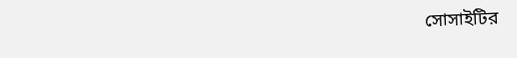সোসাইটির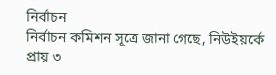নির্বাচন
নির্বাচন কমিশন সূত্রে জানা গেছে, নিউইয়র্কে প্রায় ৩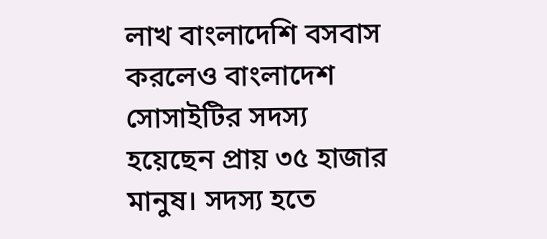লাখ বাংলাদেশি বসবাস করলেও বাংলাদেশ সোসাইটির সদস্য হয়েছেন প্রায় ৩৫ হাজার মানুষ। সদস্য হতে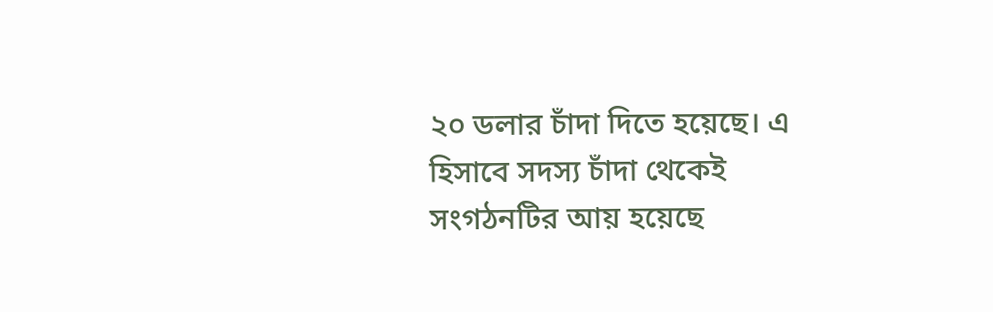২০ ডলার চাঁদা দিতে হয়েছে। এ হিসাবে সদস্য চাঁদা থেকেই সংগঠনটির আয় হয়েছে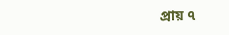প্রায় ৭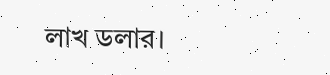লাখ ডলার।